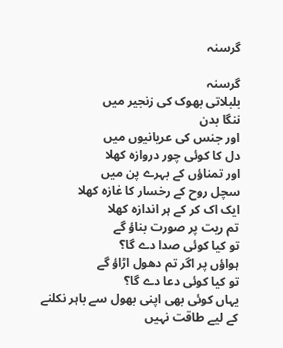گرسنہ

گرسنہ
بلبلاتی بھوک کی زنجیر میں
ننگا بدن
اور جنس کی عریانیوں میں
دل کا کوئی چور دروازہ کھلا
اور تمناؤں کے بہرے پن میں
سچل روح کے رخسار کا غازہ کھلا
ایک اک کر کے ہر اندازہ کھلا
تم ریت پر صورت بناؤ گے
تو کیا کوئی صدا دے گا؟
ہواؤں پر اگر تم دھول اڑاؤ گے
تو کیا کوئی دعا دے گا؟
یہاں کوئی بھی اپنی بھول سے باہر نکلنے کے لیے طاقت نہیں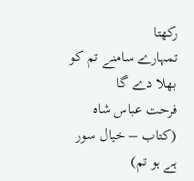رکھتا
تمہارے سامنے تم کو بھلا دے گا
فرحت عباس شاہ
(کتاب – خیال سور ہے ہو تم)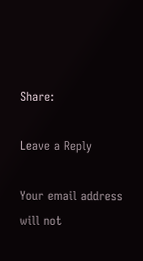Share:

Leave a Reply

Your email address will not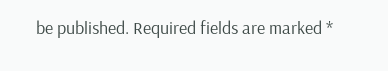be published. Required fields are marked *